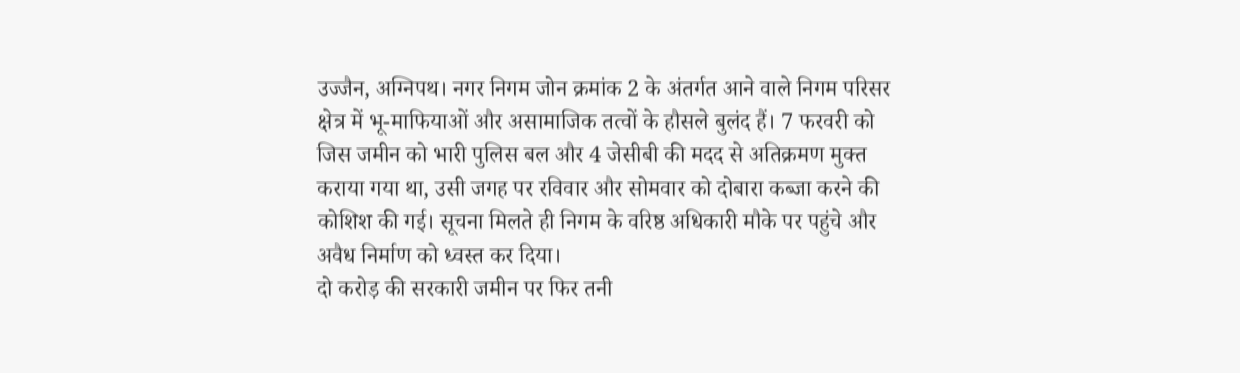उज्जैन, अग्निपथ। नगर निगम जोन क्रमांक 2 के अंतर्गत आने वाले निगम परिसर क्षेत्र में भू-माफियाओं और असामाजिक तत्वों के हौसले बुलंद हैं। 7 फरवरी को जिस जमीन को भारी पुलिस बल और 4 जेसीबी की मदद से अतिक्रमण मुक्त कराया गया था, उसी जगह पर रविवार और सोमवार को दोबारा कब्जा करने की कोशिश की गई। सूचना मिलते ही निगम के वरिष्ठ अधिकारी मौके पर पहुंचे और अवैध निर्माण को ध्वस्त कर दिया।
दो करोड़ की सरकारी जमीन पर फिर तनी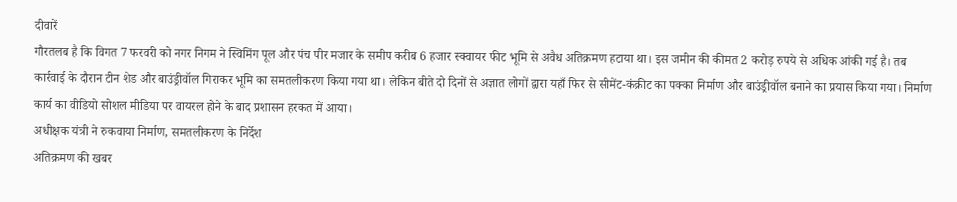दीवारें
गौरतलब है कि विगत 7 फरवरी को नगर निगम ने स्विमिंग पूल और पंच पीर मजार के समीप करीब 6 हजार स्क्वायर फीट भूमि से अवैध अतिक्रमण हटाया था। इस जमीन की कीमत 2 करोड़ रुपये से अधिक आंकी गई है। तब कार्रवाई के दौरान टीन शेड और बाउंड्रीवॉल गिराकर भूमि का समतलीकरण किया गया था। लेकिन बीते दो दिनों से अज्ञात लोगों द्वारा यहाँ फिर से सीमेंट-कंक्रीट का पक्का निर्माण और बाउंड्रीवॉल बनाने का प्रयास किया गया। निर्माण कार्य का वीडियो सोशल मीडिया पर वायरल होने के बाद प्रशासन हरकत में आया।
अधीक्षक यंत्री ने रुकवाया निर्माण, समतलीकरण के निर्देश
अतिक्रमण की खबर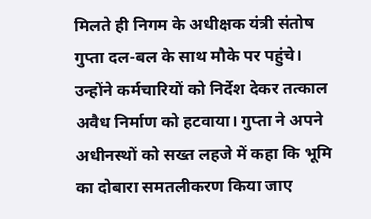मिलते ही निगम के अधीक्षक यंत्री संतोष गुप्ता दल-बल के साथ मौके पर पहुंचे। उन्होंने कर्मचारियों को निर्देश देकर तत्काल अवैध निर्माण को हटवाया। गुप्ता ने अपने अधीनस्थों को सख्त लहजे में कहा कि भूमि का दोबारा समतलीकरण किया जाए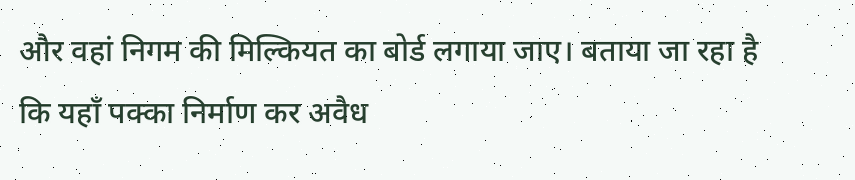और वहां निगम की मिल्कियत का बोर्ड लगाया जाए। बताया जा रहा है कि यहाँ पक्का निर्माण कर अवैध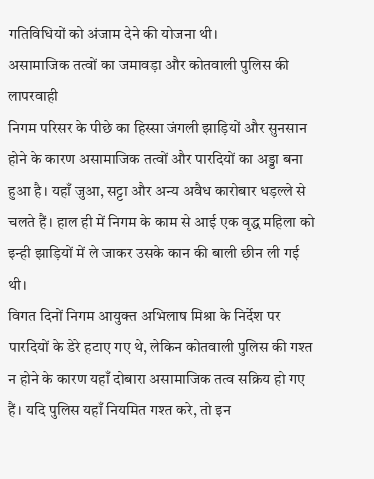गतिविधियों को अंजाम देने की योजना थी।
असामाजिक तत्वों का जमावड़ा और कोतवाली पुलिस की लापरवाही
निगम परिसर के पीछे का हिस्सा जंगली झाड़ियों और सुनसान होने के कारण असामाजिक तत्वों और पारदियों का अड्डा बना हुआ है। यहाँ जुआ, सट्टा और अन्य अवैध कारोबार धड़ल्ले से चलते हैं। हाल ही में निगम के काम से आई एक वृद्ध महिला को इन्ही झाड़ियों में ले जाकर उसके कान की बाली छीन ली गई थी।
विगत दिनों निगम आयुक्त अभिलाष मिश्रा के निर्देश पर पारदियों के डेरे हटाए गए थे, लेकिन कोतवाली पुलिस की गश्त न होने के कारण यहाँ दोबारा असामाजिक तत्व सक्रिय हो गए हैं। यदि पुलिस यहाँ नियमित गश्त करे, तो इन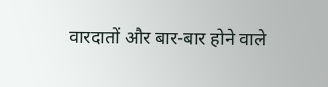वारदातों और बार-बार होने वाले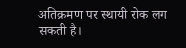अतिक्रमण पर स्थायी रोक लग सकती है।